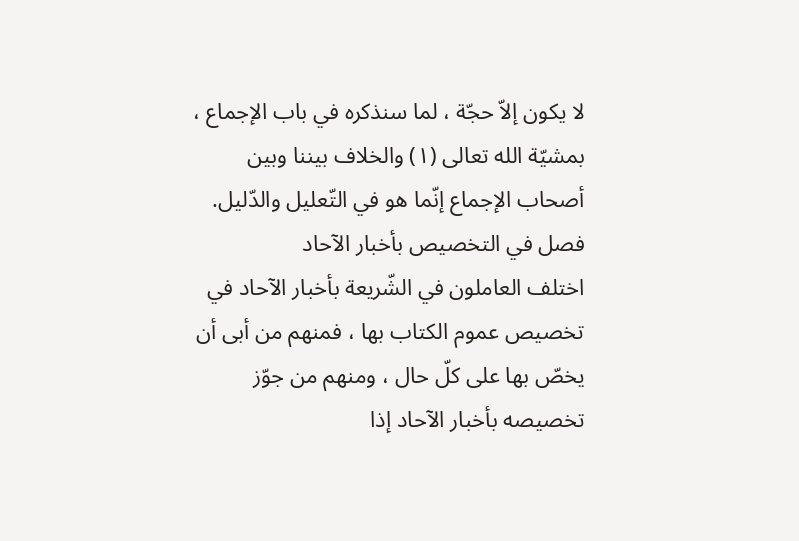لا يكون إلاّ حجّة ، لما سنذكره في باب الإجماع ، بمشيّة الله تعالى (١) والخلاف بيننا وبين أصحاب الإجماع إنّما هو في التّعليل والدّليل.
فصل في التخصيص بأخبار الآحاد
اختلف العاملون في الشّريعة بأخبار الآحاد في تخصيص عموم الكتاب بها ، فمنهم من أبى أن يخصّ بها على كلّ حال ، ومنهم من جوّز تخصيصه بأخبار الآحاد إذا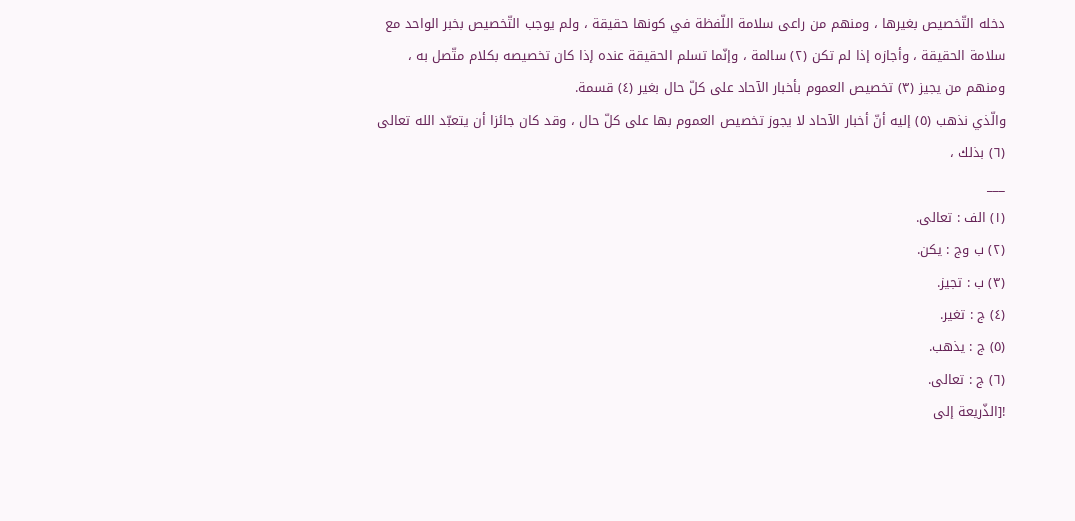دخله التّخصيص بغيرها ، ومنهم من راعى سلامة اللّفظة في كونها حقيقة ، ولم يوجب التّخصيص بخبر الواحد مع سلامة الحقيقة ، وأجازه إذا لم تكن (٢) سالمة ، وإنّما تسلم الحقيقة عنده إذا كان تخصيصه بكلام متّصل به ، ومنهم من يجيز (٣) تخصيص العموم بأخبار الآحاد على كلّ حال بغير (٤) قسمة.
والّذي نذهب (٥) إليه أنّ أخبار الآحاد لا يجوز تخصيص العموم بها على كلّ حال ، وقد كان جائزا أن يتعبّد الله تعالى (٦) بذلك ،
___
(١) الف : تعالى.
(٢) ب وج : يكن.
(٣) ب : تجيز.
(٤) ج : تغير.
(٥) ج : يذهب.
(٦) ج : تعالى.
![الذّريعة إلى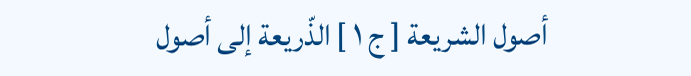أصول الشريعة [ ج ١ ] الذّريعة إلى أصول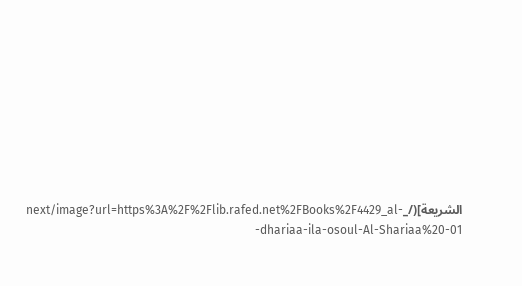الشريعة](/_next/image?url=https%3A%2F%2Flib.rafed.net%2FBooks%2F4429_al-dhariaa-ila-osoul-Al-Shariaa%20-01-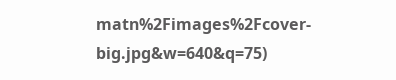matn%2Fimages%2Fcover-big.jpg&w=640&q=75)